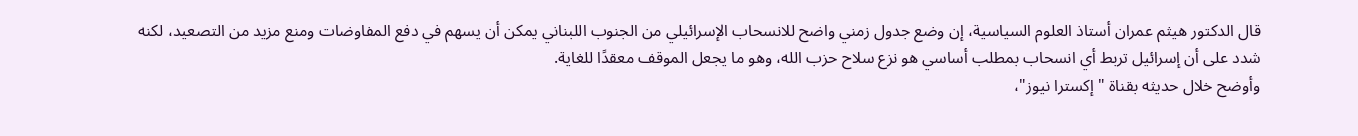قال الدكتور هيثم عمران أستاذ العلوم السياسية، إن وضع جدول زمني واضح للانسحاب الإسرائيلي من الجنوب اللبناني يمكن أن يسهم في دفع المفاوضات ومنع مزيد من التصعيد، لكنه شدد على أن إسرائيل تربط أي انسحاب بمطلب أساسي هو نزع سلاح حزب الله، وهو ما يجعل الموقف معقدًا للغاية.
وأوضح خلال حديثه بقناة "إكسترا نيوز"،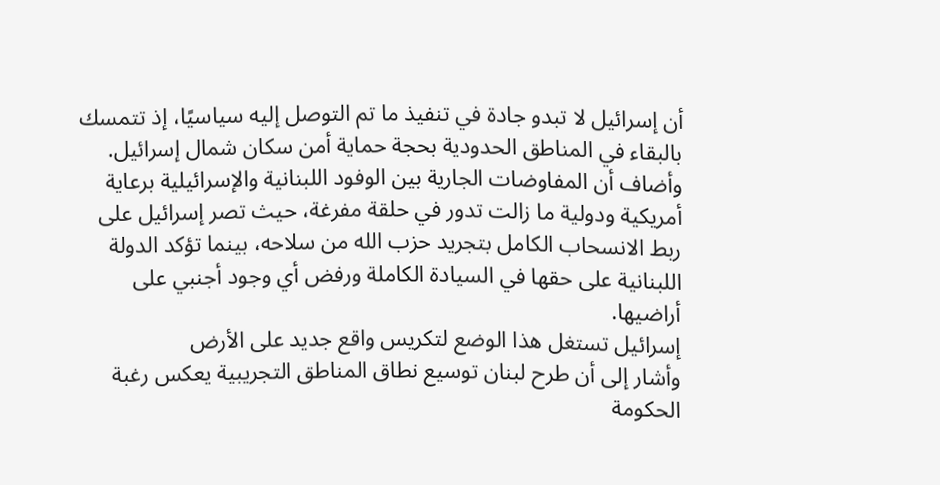أن إسرائيل لا تبدو جادة في تنفيذ ما تم التوصل إليه سياسيًا، إذ تتمسك بالبقاء في المناطق الحدودية بحجة حماية أمن سكان شمال إسرائيل.
وأضاف أن المفاوضات الجارية بين الوفود اللبنانية والإسرائيلية برعاية أمريكية ودولية ما زالت تدور في حلقة مفرغة، حيث تصر إسرائيل على ربط الانسحاب الكامل بتجريد حزب الله من سلاحه، بينما تؤكد الدولة اللبنانية على حقها في السيادة الكاملة ورفض أي وجود أجنبي على أراضيها.
إسرائيل تستغل هذا الوضع لتكريس واقع جديد على الأرض
وأشار إلى أن طرح لبنان توسيع نطاق المناطق التجريبية يعكس رغبة الحكومة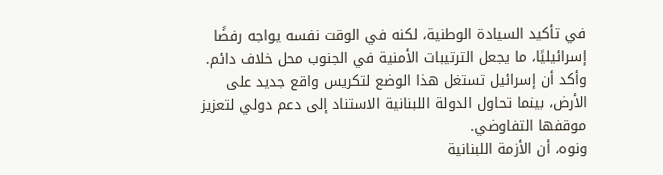في تأكيد السيادة الوطنية، لكنه في الوقت نفسه يواجه رفضًا إسرائيليًا، ما يجعل الترتيبات الأمنية في الجنوب محل خلاف دائم.
وأكد أن إسرائيل تستغل هذا الوضع لتكريس واقع جديد على الأرض، بينما تحاول الدولة اللبنانية الاستناد إلى دعم دولي لتعزيز موقفها التفاوضي.
ونوه، أن الأزمة اللبنانية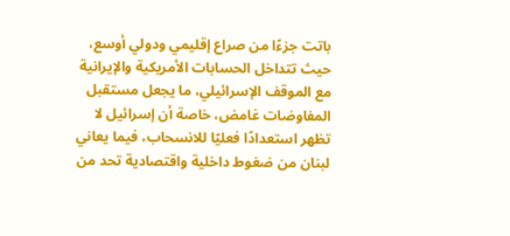باتت جزءًا من صراع إقليمي ودولي أوسع، حيث تتداخل الحسابات الأمريكية والإيرانية مع الموقف الإسرائيلي، ما يجعل مستقبل المفاوضات غامض، خاصة أن إسرائيل لا تظهر استعدادًا فعليًا للانسحاب، فيما يعاني لبنان من ضغوط داخلية واقتصادية تحد من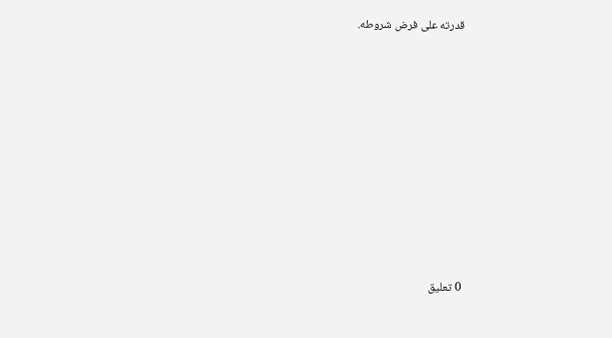قدرته على فرض شروطه.















0 تعليق